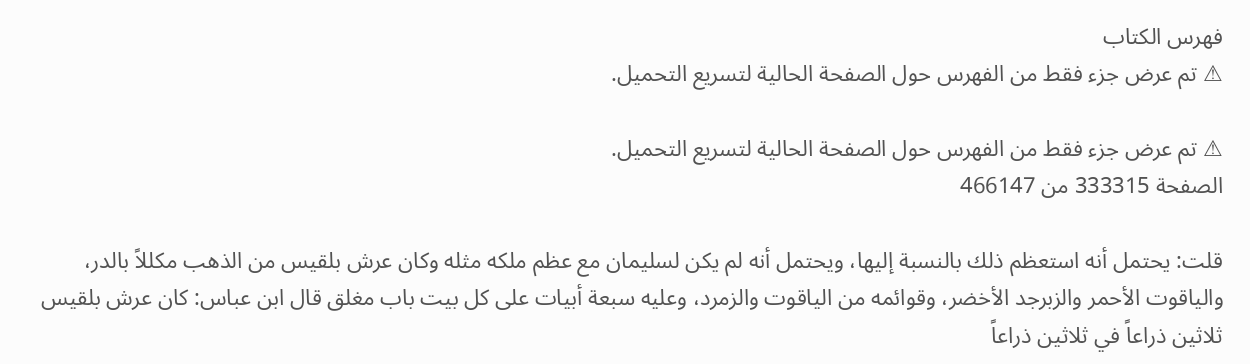فهرس الكتاب
⚠ تم عرض جزء فقط من الفهرس حول الصفحة الحالية لتسريع التحميل.

⚠ تم عرض جزء فقط من الفهرس حول الصفحة الحالية لتسريع التحميل.
الصفحة 333315 من 466147

قلت: يحتمل أنه استعظم ذلك بالنسبة إليها، ويحتمل أنه لم يكن لسليمان مع عظم ملكه مثله وكان عرش بلقيس من الذهب مكللاً بالدر، والياقوت الأحمر والزبرجد الأخضر، وقوائمه من الياقوت والزمرد، وعليه سبعة أبيات على كل بيت باب مغلق قال ابن عباس: كان عرش بلقيس ثلاثين ذراعاً في ثلاثين ذراعاً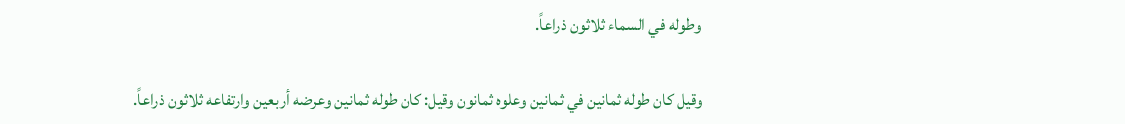وطوله في السماء ثلاثون ذراعاً.

وقيل كان طوله ثمانين في ثمانين وعلوه ثمانون وقيل: كان طوله ثمانين وعرضه أربعين وارتفاعه ثلاثون ذراعاً.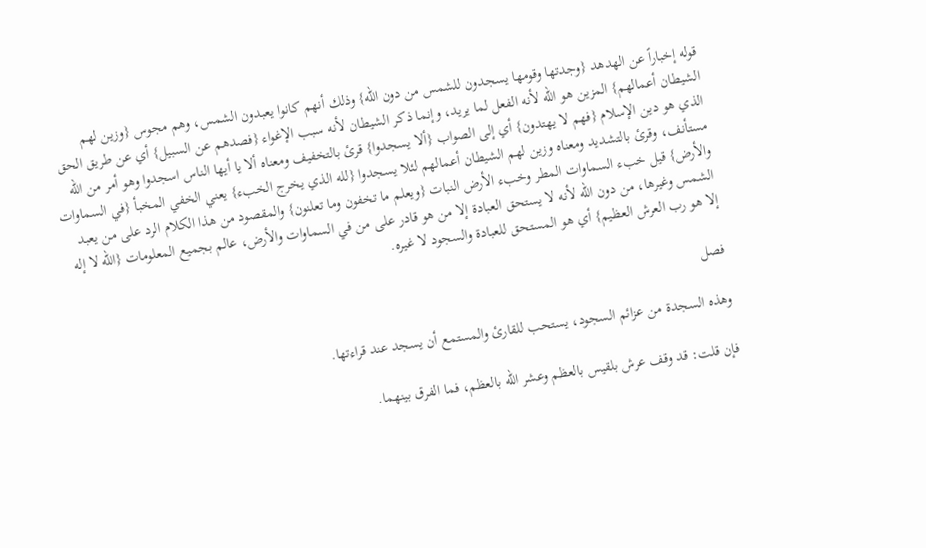قوله إخباراً عن الهدهد {وجدتها وقومها يسجدون للشمس من دون الله} وذلك أنهم كانوا يعبدون الشمس، وهم مجوس {وزين لهم الشيطان أعمالهم} المزين هو الله لأنه الفعل لما يريد، وإنما ذكر الشيطان لأنه سبب الإغواء {فصدهم عن السبيل} أي عن طريق الحق الذي هو دين الإسلام {فهم لا يهتدون} أي إلى الصواب {ألا يسجدوا} قرئ بالتخفيف ومعناه ألا يا أيها الناس اسجدوا وهو أمر من الله مستأنف، وقرئ بالتشديد ومعناه وزين لهم الشيطان أعمالهم لئلا يسجدوا {لله الذي يخرج الخبء} يعني الخفي المخبأ {في السماوات والأرض} قيل خبء السماوات المطر وخبء الأرض النبات {ويعلم ما تخفون وما تعلنون} والمقصود من هذا الكلام الرد على من يعبد الشمس وغيرها، من دون الله لأنه لا يستحق العبادة إلا من هو قادر على من في السماوات والأرض، عالم بجميع المعلومات {الله لا إله إلا هو رب العرش العظيم} أي هو المستحق للعبادة والسجود لا غيره.

فصل

وهذه السجدة من عزائم السجود، يستحب للقارئ والمستمع أن يسجد عند قراءتها.

فإن قلت: قد وقف عرش بلقيس بالعظم وعشر الله بالعظم، فما الفرق بينهما.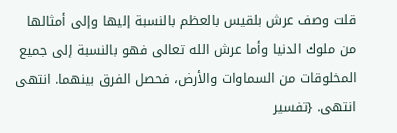قلت وصف عرش بلقيس بالعظم بالنسبة إليها وإلى أمثالها من ملوك الدنيا وأما عرش الله تعالى فهو بالنسبة إلى جميع المخلوقات من السماوات والأرض، فحصل الفرق بينهما. انتهى انتهى. {تفسير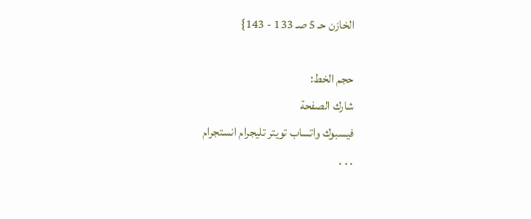الخازن حـ 5 صـ 133 - 143}

حجم الخط:
شارك الصفحة
فيسبوك واتساب تويتر تليجرام انستجرام
. . .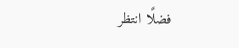فضلًا انتظر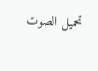تحميل الصوت